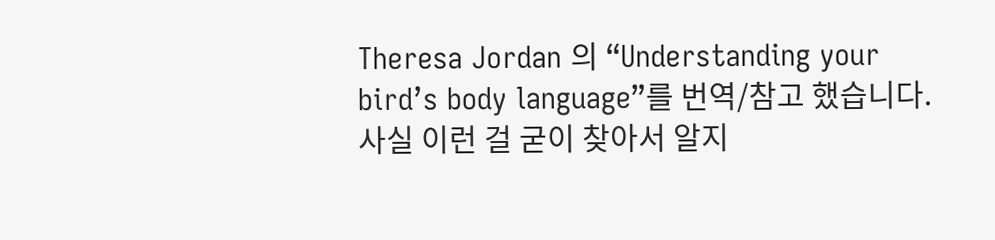Theresa Jordan 의 “Understanding your bird’s body language”를 번역/참고 했습니다.
사실 이런 걸 굳이 찾아서 알지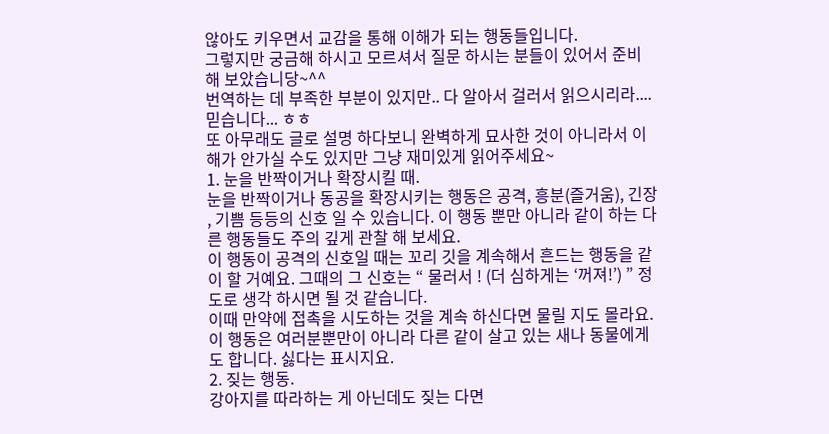않아도 키우면서 교감을 통해 이해가 되는 행동들입니다.
그렇지만 궁금해 하시고 모르셔서 질문 하시는 분들이 있어서 준비 해 보았습니당~^^
번역하는 데 부족한 부분이 있지만.. 다 알아서 걸러서 읽으시리라....믿습니다... ㅎㅎ
또 아무래도 글로 설명 하다보니 완벽하게 묘사한 것이 아니라서 이해가 안가실 수도 있지만 그냥 재미있게 읽어주세요~
1. 눈을 반짝이거나 확장시킬 때.
눈을 반짝이거나 동공을 확장시키는 행동은 공격, 흥분(즐거움), 긴장 , 기쁨 등등의 신호 일 수 있습니다. 이 행동 뿐만 아니라 같이 하는 다른 행동들도 주의 깊게 관찰 해 보세요.
이 행동이 공격의 신호일 때는 꼬리 깃을 계속해서 흔드는 행동을 같이 할 거예요. 그때의 그 신호는 “ 물러서 ! (더 심하게는 ‘꺼져!’) ” 정도로 생각 하시면 될 것 같습니다.
이때 만약에 접촉을 시도하는 것을 계속 하신다면 물릴 지도 몰라요. 이 행동은 여러분뿐만이 아니라 다른 같이 살고 있는 새나 동물에게도 합니다. 싫다는 표시지요.
2. 짖는 행동.
강아지를 따라하는 게 아닌데도 짖는 다면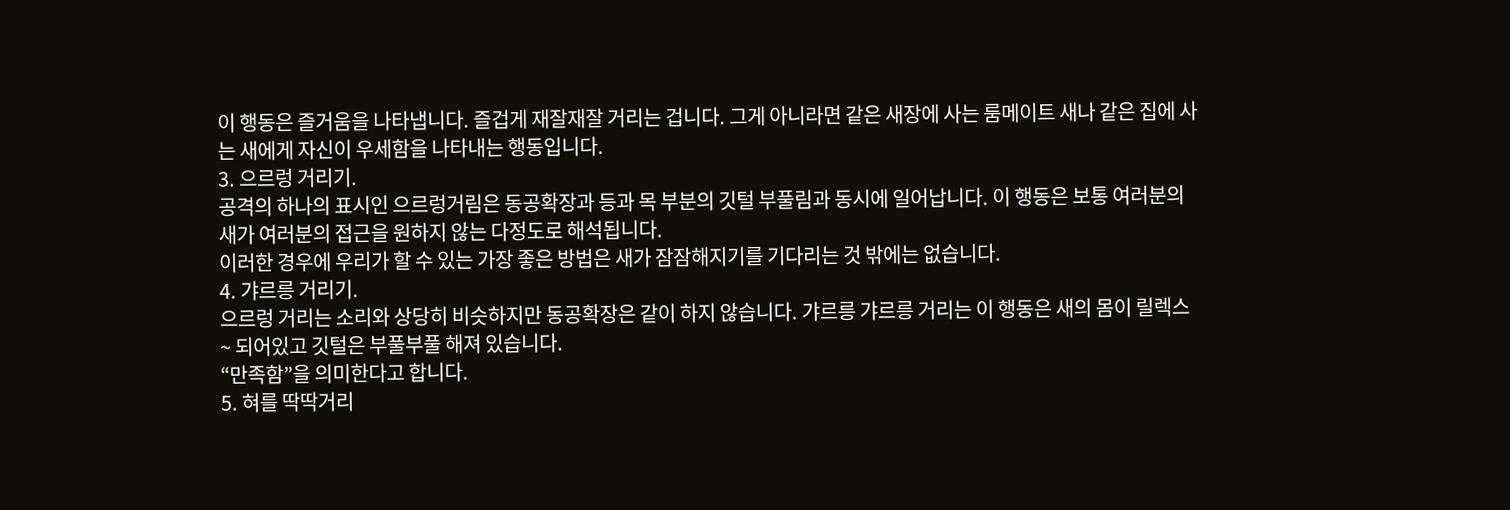이 행동은 즐거움을 나타냅니다. 즐겁게 재잘재잘 거리는 겁니다. 그게 아니라면 같은 새장에 사는 룸메이트 새나 같은 집에 사는 새에게 자신이 우세함을 나타내는 행동입니다.
3. 으르렁 거리기.
공격의 하나의 표시인 으르렁거림은 동공확장과 등과 목 부분의 깃털 부풀림과 동시에 일어납니다. 이 행동은 보통 여러분의 새가 여러분의 접근을 원하지 않는 다정도로 해석됩니다.
이러한 경우에 우리가 할 수 있는 가장 좋은 방법은 새가 잠잠해지기를 기다리는 것 밖에는 없습니다.
4. 갸르릉 거리기.
으르렁 거리는 소리와 상당히 비슷하지만 동공확장은 같이 하지 않습니다. 갸르릉 갸르릉 거리는 이 행동은 새의 몸이 릴렉스~ 되어있고 깃털은 부풀부풀 해져 있습니다.
“만족함”을 의미한다고 합니다.
5. 혀를 딱딱거리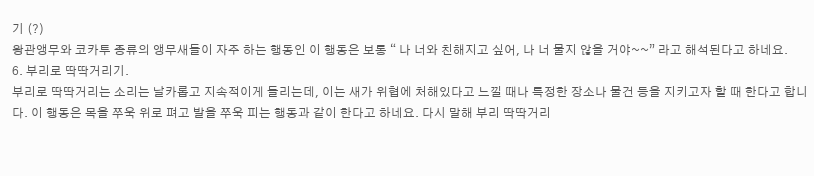기 (?)
왕관앵무와 코카투 종류의 앵무새들이 자주 하는 행동인 이 행동은 보통 “ 나 너와 친해지고 싶어, 나 너 물지 않을 거야~~” 라고 해석된다고 하네요.
6. 부리로 딱딱거리기.
부리로 딱딱거리는 소리는 날카롭고 지속적이게 들리는데, 이는 새가 위협에 처해있다고 느낄 때나 특정한 장소나 물건 등을 지키고자 할 때 한다고 합니다. 이 행동은 목을 쭈욱 위로 펴고 발을 쭈욱 피는 행동과 같이 한다고 하네요. 다시 말해 부리 딱딱거리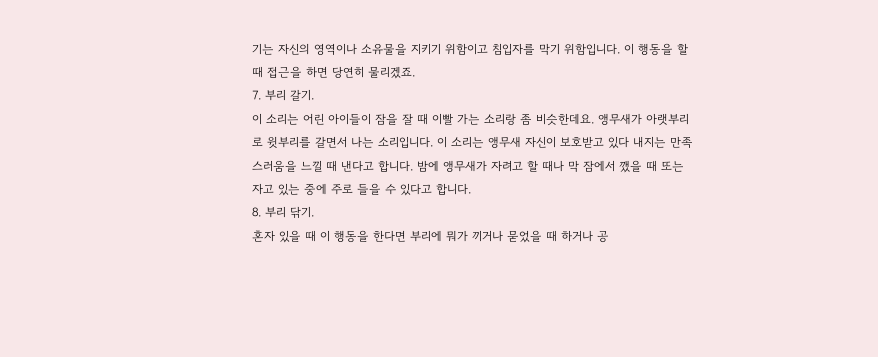기는 자신의 영역이나 소유물을 지키기 위함이고 침입자를 막기 위함입니다. 이 행동을 할 때 접근을 하면 당연히 물리겠죠.
7. 부리 갈기.
이 소리는 어린 아이들이 잠을 잘 때 이빨 가는 소리랑 좀 비슷한데요. 앵무새가 아랫부리로 윗부리를 갈면서 나는 소리입니다. 이 소리는 앵무새 자신이 보호받고 있다 내지는 만족 스러움을 느낄 때 낸다고 합니다. 밤에 앵무새가 자려고 할 때나 막 잠에서 깼을 때 또는 자고 있는 중에 주로 들을 수 있다고 합니다.
8. 부리 닦기.
혼자 있을 때 이 행동을 한다면 부리에 뭐가 끼거나 묻었을 때 하거나 공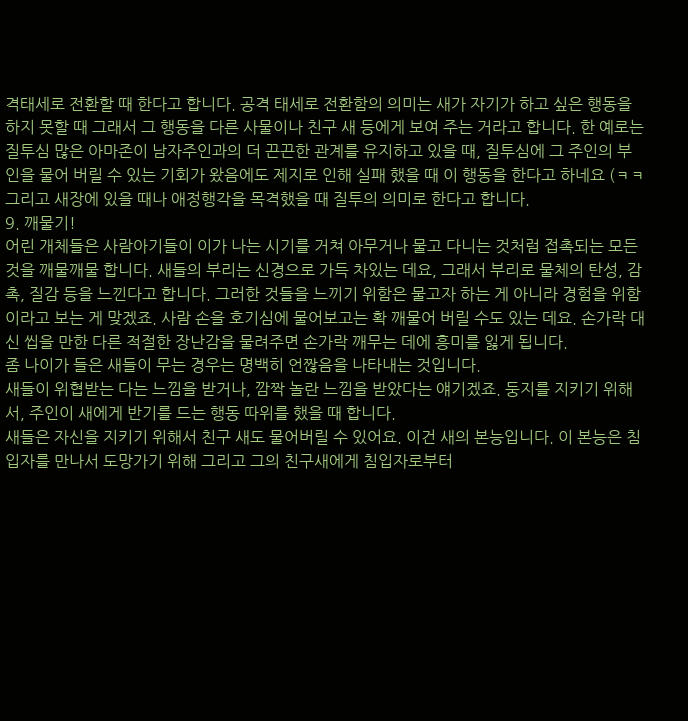격태세로 전환할 때 한다고 합니다. 공격 태세로 전환함의 의미는 새가 자기가 하고 싶은 행동을 하지 못할 때 그래서 그 행동을 다른 사물이나 친구 새 등에게 보여 주는 거라고 합니다. 한 예로는 질투심 많은 아마존이 남자주인과의 더 끈끈한 관계를 유지하고 있을 때, 질투심에 그 주인의 부인을 물어 버릴 수 있는 기회가 왔음에도 제지로 인해 실패 했을 때 이 행동을 한다고 하네요 (ㅋㅋ 그리고 새장에 있을 때나 애정행각을 목격했을 때 질투의 의미로 한다고 합니다.
9. 깨물기!
어린 개체들은 사람아기들이 이가 나는 시기를 거쳐 아무거나 물고 다니는 것처럼 접촉되는 모든 것을 깨물깨물 합니다. 새들의 부리는 신경으로 가득 차있는 데요, 그래서 부리로 물체의 탄성, 감촉, 질감 등을 느낀다고 합니다. 그러한 것들을 느끼기 위함은 물고자 하는 게 아니라 경험을 위함이라고 보는 게 맞겠죠. 사람 손을 호기심에 물어보고는 확 깨물어 버릴 수도 있는 데요. 손가락 대신 씹을 만한 다른 적절한 장난감을 물려주면 손가락 깨무는 데에 흥미를 잃게 됩니다.
좀 나이가 들은 새들이 무는 경우는 명백히 언짢음을 나타내는 것입니다.
새들이 위협받는 다는 느낌을 받거나, 깜짝 놀란 느낌을 받았다는 얘기겠죠. 둥지를 지키기 위해서, 주인이 새에게 반기를 드는 행동 따위를 했을 때 합니다.
새들은 자신을 지키기 위해서 친구 새도 물어버릴 수 있어요. 이건 새의 본능입니다. 이 본능은 침입자를 만나서 도망가기 위해 그리고 그의 친구새에게 침입자로부터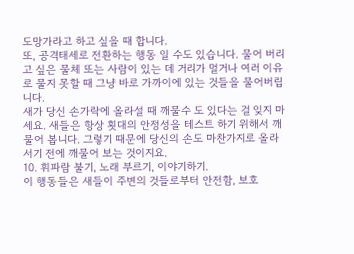도망가라고 하고 싶을 때 합니다.
또, 공격태세로 전환하는 행동 일 수도 있습니다. 물어 버리고 싶은 물체 또는 사람이 있는 데 거리가 멀거나 여러 이유로 물지 못할 때 그냥 바로 가까이에 있는 것들을 물어버립니다.
새가 당신 손가락에 올라설 때 깨물수 도 있다는 걸 잊지 마세요. 새들은 항상 횟대의 안정성을 테스트 하기 위해서 깨물어 봅니다. 그렇기 때문에 당신의 손도 마찬가지로 올라서기 전에 깨물어 보는 것이지요.
10. 휘파람 불기, 노래 부르기, 이야기하기.
이 행동들은 새들이 주변의 것들로부터 안전함, 보호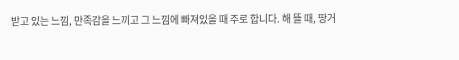받고 있는 느낌, 만족감을 느끼고 그 느낌에 빠져있을 때 주로 합니다. 해 뜰 때, 땅거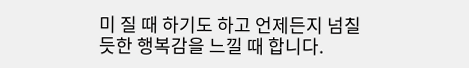미 질 때 하기도 하고 언제든지 넘칠듯한 행복감을 느낄 때 합니다.